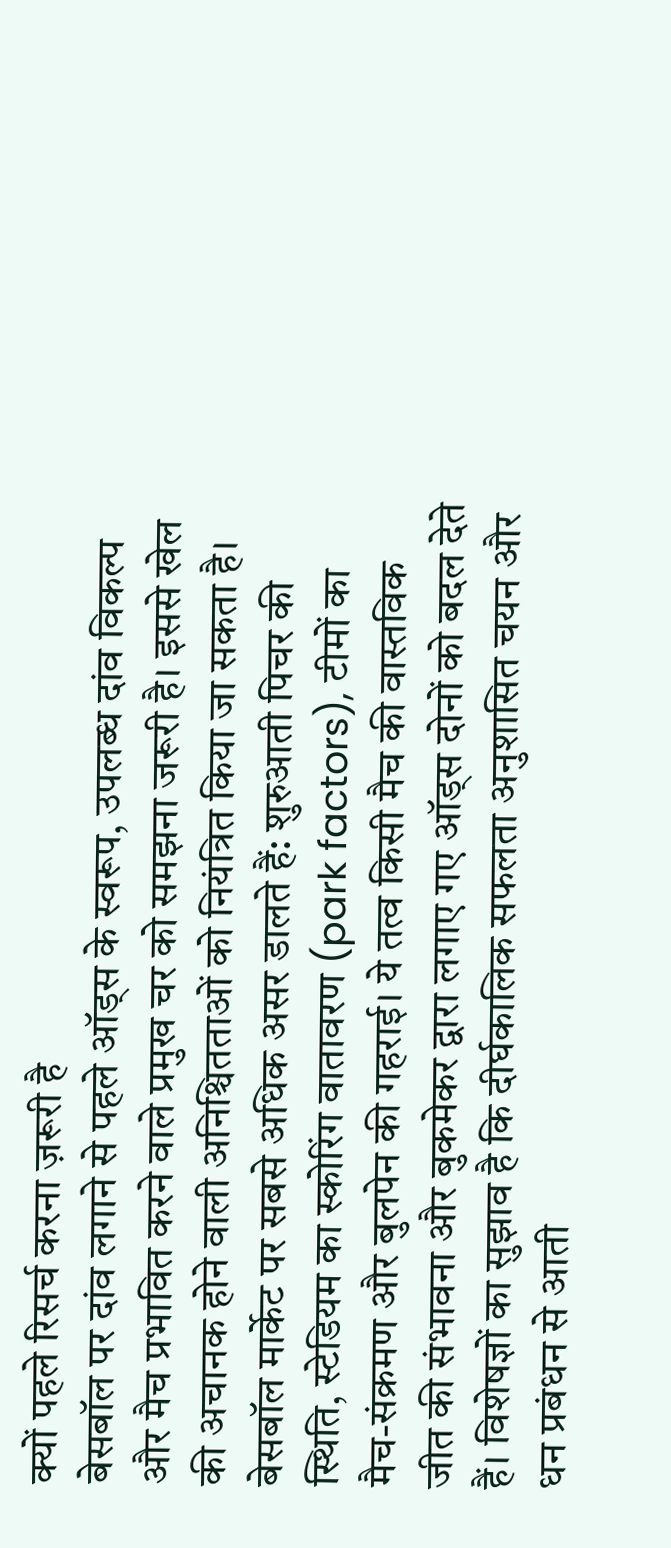क्यों पहले रिसर्च करना ज़रूरी है
बेसबॉल पर दांव लगाने से पहले ऑड्स के स्वरूप, उपलब्ध दांव विकल्प और मैच प्रभावित करने वाले प्रमुख चर को समझना जरूरी है। इससे खेल की अचानक होने वाली अनिश्चितताओं को नियंत्रित किया जा सकता है। बेसबॉल मार्केट पर सबसे अधिक असर डालते हैं: शुरुआती पिचर की स्थिति, स्टेडियम का स्कोरिंग वातावरण (park factors), टीमों का मैच-संक्रमण और बुलपेन की गहराई। ये तत्व किसी मैच की वास्तविक जीत की संभावना और बुकमेकर द्वारा लगाए गए ऑड्स दोनों को बदल देते हैं। विशेषज्ञों का सुझाव है कि दीर्घकालिक सफलता अनुशासित चयन और धन प्रबंधन से आती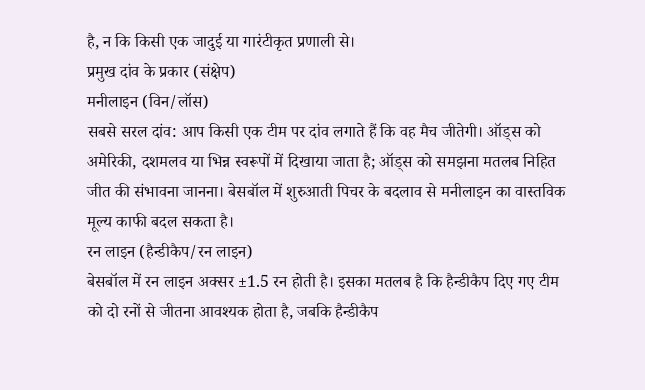है, न कि किसी एक जादुई या गारंटीकृत प्रणाली से।
प्रमुख दांव के प्रकार (संक्षेप)
मनीलाइन (विन/लॉस)
सबसे सरल दांव: आप किसी एक टीम पर दांव लगाते हैं कि वह मैच जीतेगी। ऑड्स को अमेरिकी, दशमलव या भिन्न स्वरूपों में दिखाया जाता है; ऑड्स को समझना मतलब निहित जीत की संभावना जानना। बेसबॉल में शुरुआती पिचर के बदलाव से मनीलाइन का वास्तविक मूल्य काफी बदल सकता है।
रन लाइन (हैन्डीकैप/रन लाइन)
बेसबॉल में रन लाइन अक्सर ±1.5 रन होती है। इसका मतलब है कि हैन्डीकैप दिए गए टीम को दो रनों से जीतना आवश्यक होता है, जबकि हैन्डीकैप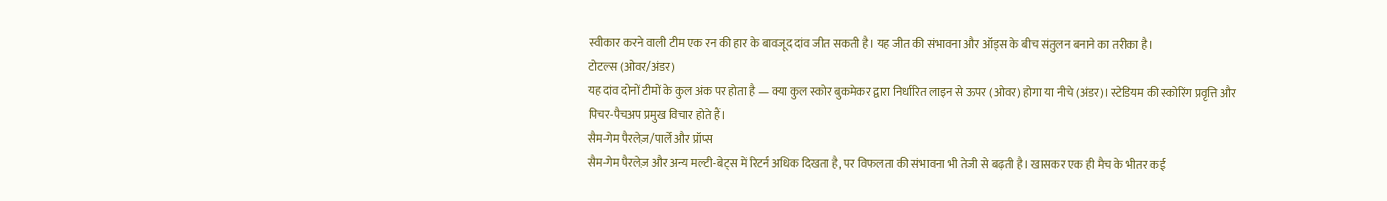स्वीकार करने वाली टीम एक रन की हार के बावजूद दांव जीत सकती है। यह जीत की संभावना और ऑड्स के बीच संतुलन बनाने का तरीका है।
टोटल्स (ओवर/अंडर)
यह दांव दोनों टीमों के कुल अंक पर होता है — क्या कुल स्कोर बुकमेकर द्वारा निर्धारित लाइन से ऊपर (ओवर) होगा या नीचे (अंडर)। स्टेडियम की स्कोरिंग प्रवृत्ति और पिचर-पैचअप प्रमुख विचार होते हैं।
सैम-गेम पैरलेज़/पार्ले और प्रॉप्स
सैम-गेम पैरलेज़ और अन्य मल्टी-बेट्स में रिटर्न अधिक दिखता है, पर विफलता की संभावना भी तेजी से बढ़ती है। खासकर एक ही मैच के भीतर कई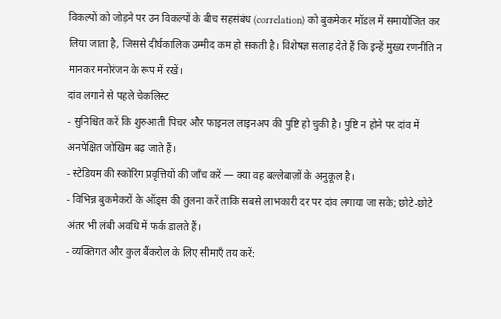विकल्पों को जोड़ने पर उन विकल्पों के बीच सहसंबंध (correlation) को बुकमेकर मॉडल में समायोजित कर लिया जाता है, जिससे दीर्घकालिक उम्मीद कम हो सकती है। विशेषज्ञ सलाह देते हैं कि इन्हें मुख्य रणनीति न मानकर मनोरंजन के रूप में रखें।
दांव लगाने से पहले चेकलिस्ट
- सुनिश्चित करें कि शुरुआती पिचर और फाइनल लाइनअप की पुष्टि हो चुकी है। पुष्टि न होने पर दांव में अनपेक्षित जोखिम बढ़ जाते हैं।
- स्टेडियम की स्कोरिंग प्रवृत्तियों की जाँच करें — क्या वह बल्लेबाज़ों के अनुकूल है।
- विभिन्न बुकमेकरों के ऑड्स की तुलना करें ताकि सबसे लाभकारी दर पर दांव लगाया जा सके; छोटे-छोटे अंतर भी लंबी अवधि में फर्क डालते हैं।
- व्यक्तिगत और कुल बैंकरोल के लिए सीमाएँ तय करें: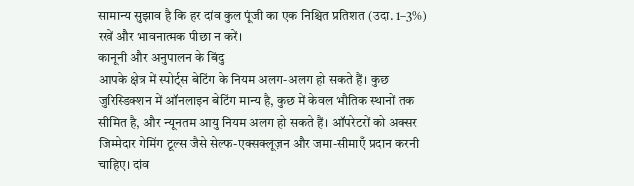सामान्य सुझाव है कि हर दांव कुल पूंजी का एक निश्चित प्रतिशत (उदा. 1–3%) रखें और भावनात्मक पीछा न करें।
कानूनी और अनुपालन के बिंदु
आपके क्षेत्र में स्पोर्ट्स बेटिंग के नियम अलग-अलग हो सकते हैं। कुछ जुरिस्डिक्शन में ऑनलाइन बेटिंग मान्य है, कुछ में केवल भौतिक स्थानों तक सीमित है, और न्यूनतम आयु नियम अलग हो सकते हैं। ऑपरेटरों को अक्सर जिम्मेदार गेमिंग टूल्स जैसे सेल्फ-एक्सक्लूज़न और जमा-सीमाएँ प्रदान करनी चाहिए। दांव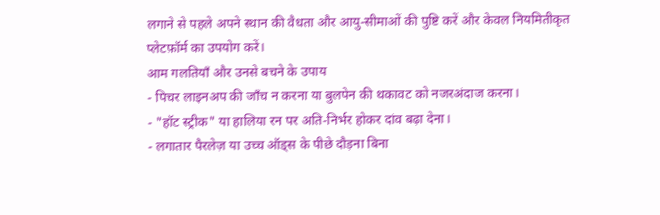लगाने से पहले अपने स्थान की वैधता और आयु-सीमाओं की पुष्टि करें और केवल नियमितीकृत प्लेटफ़ॉर्म का उपयोग करें।
आम गलतियाँ और उनसे बचने के उपाय
- पिचर लाइनअप की जाँच न करना या बुलपेन की थकावट को नजरअंदाज करना।
- "हॉट स्ट्रीक" या हालिया रन पर अति-निर्भर होकर दांव बढ़ा देना।
- लगातार पैरलेज़ या उच्च ऑड्स के पीछे दौड़ना बिना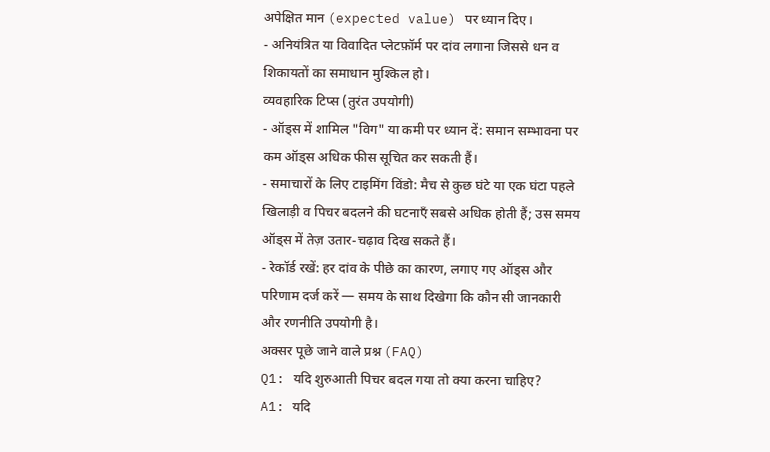अपेक्षित मान (expected value) पर ध्यान दिए।
- अनियंत्रित या विवादित प्लेटफ़ॉर्म पर दांव लगाना जिससे धन व शिकायतों का समाधान मुश्किल हो।
व्यवहारिक टिप्स (तुरंत उपयोगी)
- ऑड्स में शामिल "विग" या कमी पर ध्यान दें: समान सम्भावना पर कम ऑड्स अधिक फीस सूचित कर सकती हैं।
- समाचारों के लिए टाइमिंग विंडो: मैच से कुछ घंटे या एक घंटा पहले खिलाड़ी व पिचर बदलने की घटनाएँ सबसे अधिक होती हैं; उस समय ऑड्स में तेज़ उतार-चढ़ाव दिख सकते हैं।
- रेकॉर्ड रखें: हर दांव के पीछे का कारण, लगाए गए ऑड्स और परिणाम दर्ज करें — समय के साथ दिखेगा कि कौन सी जानकारी और रणनीति उपयोगी है।
अक्सर पूछे जाने वाले प्रश्न (FAQ)
Q1: यदि शुरुआती पिचर बदल गया तो क्या करना चाहिए?
A1: यदि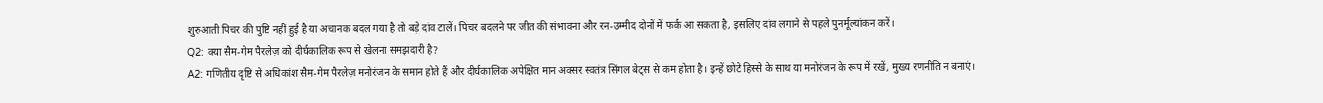शुरुआती पिचर की पुष्टि नहीं हुई है या अचानक बदल गया है तो बड़े दांव टालें। पिचर बदलने पर जीत की संभावना और रन-उम्मीद दोनों में फर्क आ सकता है, इसलिए दांव लगाने से पहले पुनर्मूल्यांकन करें।
Q2: क्या सैम-गेम पैरलेज़ को दीर्घकालिक रूप से खेलना समझदारी है?
A2: गणितीय दृष्टि से अधिकांश सैम-गेम पैरलेज़ मनोरंजन के समान होते हैं और दीर्घकालिक अपेक्षित मान अक्सर स्वतंत्र सिंगल बेट्स से कम होता है। इन्हें छोटे हिस्से के साथ या मनोरंजन के रूप में रखें, मुख्य रणनीति न बनाएं।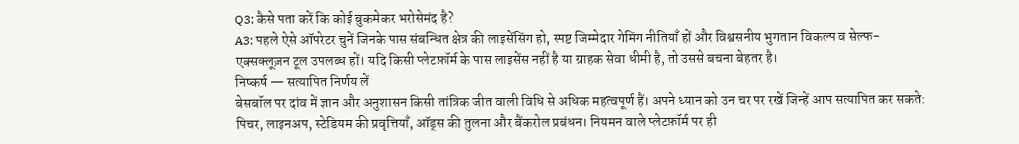Q3: कैसे पता करें कि कोई बुकमेकर भरोसेमंद है?
A3: पहले ऐसे ऑपरेटर चुनें जिनके पास संबन्धित क्षेत्र की लाइसेंसिंग हो, स्पष्ट जिम्मेदार गेमिंग नीतियाँ हों और विश्वसनीय भुगतान विकल्प व सेल्फ-एक्सक्लूज़न टूल उपलब्ध हों। यदि किसी प्लेटफ़ॉर्म के पास लाइसेंस नहीं है या ग्राहक सेवा धीमी है, तो उससे बचना बेहतर है।
निष्कर्ष — सत्यापित निर्णय लें
बेसबॉल पर दांव में ज्ञान और अनुशासन किसी तांत्रिक जीत वाली विधि से अधिक महत्वपूर्ण हैं। अपने ध्यान को उन चर पर रखें जिन्हें आप सत्यापित कर सकते: पिचर, लाइनअप, स्टेडियम की प्रवृत्तियाँ, ऑड्स की तुलना और बैंकरोल प्रबंधन। नियमन वाले प्लेटफ़ॉर्म पर ही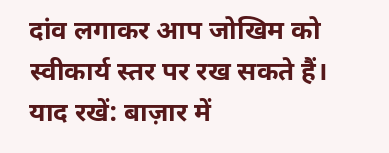दांव लगाकर आप जोखिम को स्वीकार्य स्तर पर रख सकते हैं। याद रखें: बाज़ार में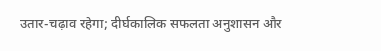उतार-चढ़ाव रहेगा; दीर्घकालिक सफलता अनुशासन और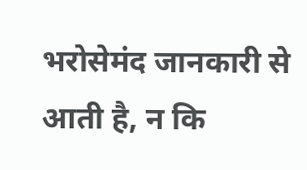भरोसेमंद जानकारी से आती है, न कि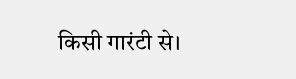किसी गारंटी से।